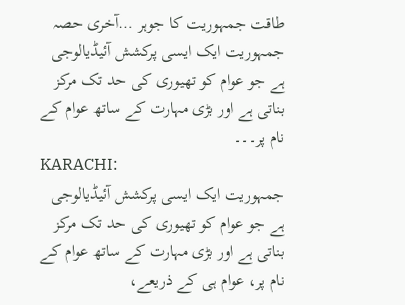طاقت جمہوریت کا جوہر …آخری حصہ
جمہوریت ایک ایسی پرکشش آئیڈیالوجی ہے جو عوام کو تھیوری کی حد تک مرکز بناتی ہے اور بڑی مہارت کے ساتھ عوام کے نام پر۔۔۔
KARACHI:
جمہوریت ایک ایسی پرکشش آئیڈیالوجی ہے جو عوام کو تھیوری کی حد تک مرکز بناتی ہے اور بڑی مہارت کے ساتھ عوام کے نام پر، عوام ہی کے ذریعے،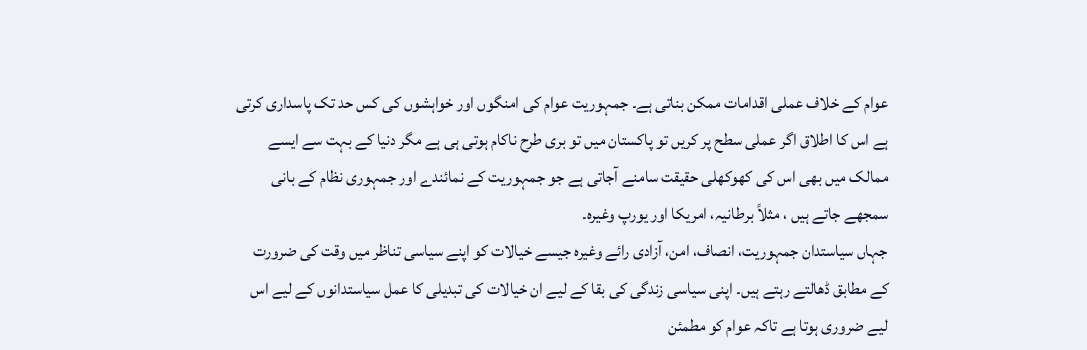عوام کے خلاف عملی اقدامات ممکن بناتی ہے۔ جمہوریت عوام کی امنگوں اور خواہشوں کی کس حد تک پاسداری کرتی ہے اس کا اطلاق اگر عملی سطح پر کریں تو پاکستان میں تو بری طرح ناکام ہوتی ہی ہے مگر دنیا کے بہت سے ایسے ممالک میں بھی اس کی کھوکھلی حقیقت سامنے آجاتی ہے جو جمہوریت کے نمائندے اور جمہوری نظام کے بانی سمجھے جاتے ہیں ، مثلاً برطانیہ، امریکا اور یورپ وغیرہ۔
جہاں سیاستدان جمہوریت، انصاف، امن، آزادی رائے وغیرہ جیسے خیالات کو اپنے سیاسی تناظر میں وقت کی ضرورت کے مطابق ڈھالتے رہتے ہیں۔ اپنی سیاسی زندگی کی بقا کے لیے ان خیالات کی تبدیلی کا عمل سیاستدانوں کے لیے اس لیے ضروری ہوتا ہے تاکہ عوام کو مطمئن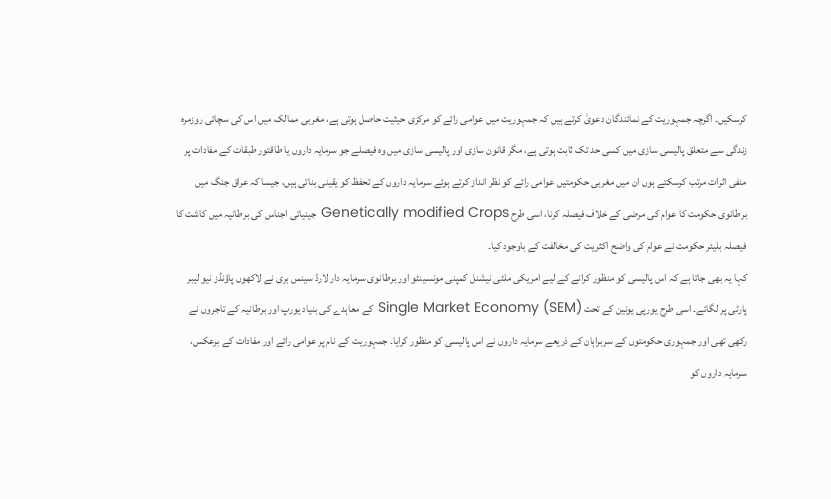کرسکیں۔ اگرچہ جمہوریت کے نمائندگان دعویٰ کرتے ہیں کہ جمہوریت میں عوامی رائے کو مرکزی حیثیت حاصل ہوتی ہے، مغربی ممالک میں اس کی سچائی روزمرہ زندگی سے متعلق پالیسی سازی میں کسی حد تک ثابت ہوتی ہے، مگر قانون سازی اور پالیسی سازی میں وہ فیصلے جو سرمایہ داروں یا طاقتور طبقات کے مفادات پر منفی اثرات مرتب کرسکتے ہوں ان میں مغربی حکومتیں عوامی رائے کو نظر انداز کرتے ہوئے سرمایہ داروں کے تحفظ کو یقینی بناتی ہیں، جیسا کہ عراق جنگ میں برطانوی حکومت کا عوام کی مرضی کے خلاف فیصلہ کرنا، اسی طرح Genetically modified Crops جینیاتی اجناس کی برطانیہ میں کاشت کا فیصلہ بلیئر حکومت نے عوام کی واضح اکثریت کی مخالفت کے باوجود کیا۔
کہا یہ بھی جاتا ہے کہ اس پالیسی کو منظور کرانے کے لیے امریکی ملٹی نیشنل کمپنی مونسینٹو اور برطانوی سرمایہ دار لارڈ سینس بری نے لاکھوں پاؤنڈز نیو لیبر پارٹی پر لگائے۔ اسی طرح یورپی یونین کے تحت Single Market Economy (SEM) کے معاہدے کی بنیاد یورپ اور برطانیہ کے تاجروں نے رکھی تھی اور جمہوری حکومتوں کے سربراہان کے ذریعے سرمایہ داروں نے اس پالیسی کو منظور کرایا۔ جمہوریت کے نام پر عوامی رائے اور مفادات کے برعکس، سرمایہ داروں کو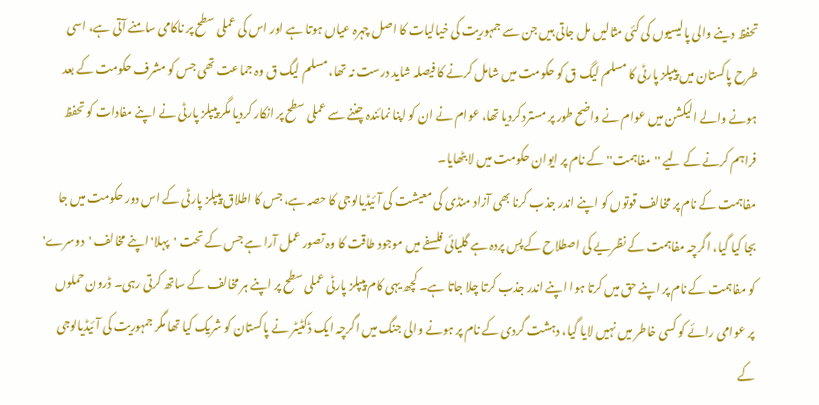تحفظ دینے والی پالیسیوں کی کئی مثالیں مل جاتی ہیں جن سے جمہوریت کی خیالیات کا اصل چہرہ عیاں ہوتا ہے اور اس کی عملی سطح پر ناکامی سامنے آتی ہے، اسی طرح پاکستان میں پیپلز پارٹی کا مسلم لیگ ق کو حکومت میں شامل کرنے کا فیصلہ شاید درست نہ تھا، مسلم لیگ ق وہ جماعت تھی جس کو مشرف حکومت کے بعد ہونے والے الیکشن میں عوام نے واضح طور پر مسترد کردیا تھا، عوام نے ان کو اپنا نمائندہ چننے سے عملی سطح پر انکار کردیا مگر پیپلز پارٹی نے اپنے مفادات کو تحفظ فراہم کرنے کے لیے ''مفاہمت'' کے نام پر ایوان حکومت میں لا بٹھایا۔
مفاہمت کے نام پر مخالف قوتوں کو اپنے اندر جذب کرنا بھی آزاد منڈی کی معیشت کی آئیڈیالوجی کا حصہ ہے، جس کا اطلاق پیپلز پارٹی کے اس دور حکومت میں جا بجا کیا گیا، اگرچہ مفاہمت کے نظریے کی اصطلاح کے پسِ پردہ ہے گلیائی فلسفے میں موجود طاقت کا وہ تصور عمل آرا ہے جس کے تحت 'پہلا' اپنے مخالف 'دوسرے' کو مفاہمت کے نام پر اپنے حق میں کرتا ہوا اپنے اندر جذب کرتا چلا جاتا ہے۔ کچھ یہی کام پیپلز پارٹی عملی سطح پر اپنے ہر مخالف کے ساتھ کرتی رہی۔ ڈرون حملوں پر عوامی رائے کو کسی خاطر میں نہیں لایا گیا، دہشت گردی کے نام پر ہونے والی جنگ میں اگرچہ ایک ڈکٹیٹر نے پاکستان کو شریک کیا تھا مگر جمہوریت کی آئیڈیالوجی کے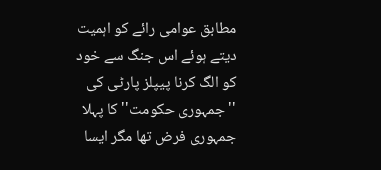مطابق عوامی رائے کو اہمیت دیتے ہوئے اس جنگ سے خود کو الگ کرنا پیپلز پارٹی کی ''جمہوری حکومت'' کا پہلا جمہوری فرض تھا مگر ایسا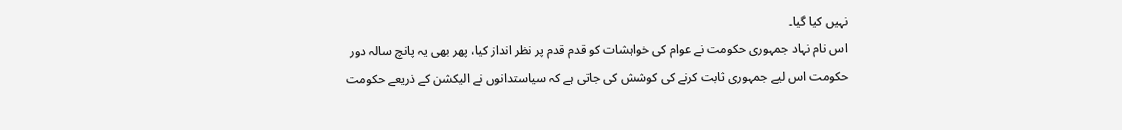نہیں کیا گیا۔
اس نام نہاد جمہوری حکومت نے عوام کی خواہشات کو قدم قدم پر نظر انداز کیا، پھر بھی یہ پانچ سالہ دور حکومت اس لیے جمہوری ثابت کرنے کی کوشش کی جاتی ہے کہ سیاستدانوں نے الیکشن کے ذریعے حکومت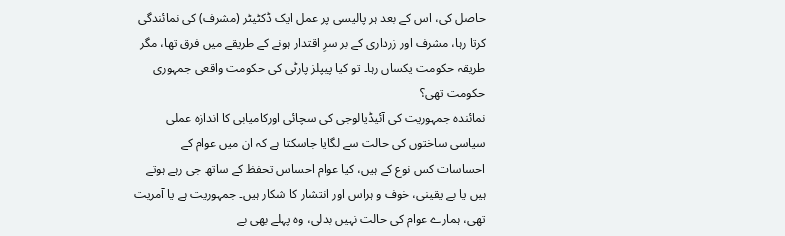حاصل کی، اس کے بعد ہر پالیسی پر عمل ایک ڈکٹیٹر (مشرف) کی نمائندگی کرتا رہا، مشرف اور زرداری کے بر سرِ اقتدار ہونے کے طریقے میں فرق تھا، مگر طریقہ حکومت یکساں رہا۔ تو کیا پیپلز پارٹی کی حکومت واقعی جمہوری حکومت تھی؟
نمائندہ جمہوریت کی آئیڈیالوجی کی سچائی اورکامیابی کا اندازہ عملی سیاسی ساختوں کی حالت سے لگایا جاسکتا ہے کہ ان میں عوام کے احساسات کس نوع کے ہیں، کیا عوام احساس تحفظ کے ساتھ جی رہے ہوتے ہیں یا بے یقینی، خوف و ہراس اور انتشار کا شکار ہیں۔ جمہوریت ہے یا آمریت تھی، ہمارے عوام کی حالت نہیں بدلی، وہ پہلے بھی بے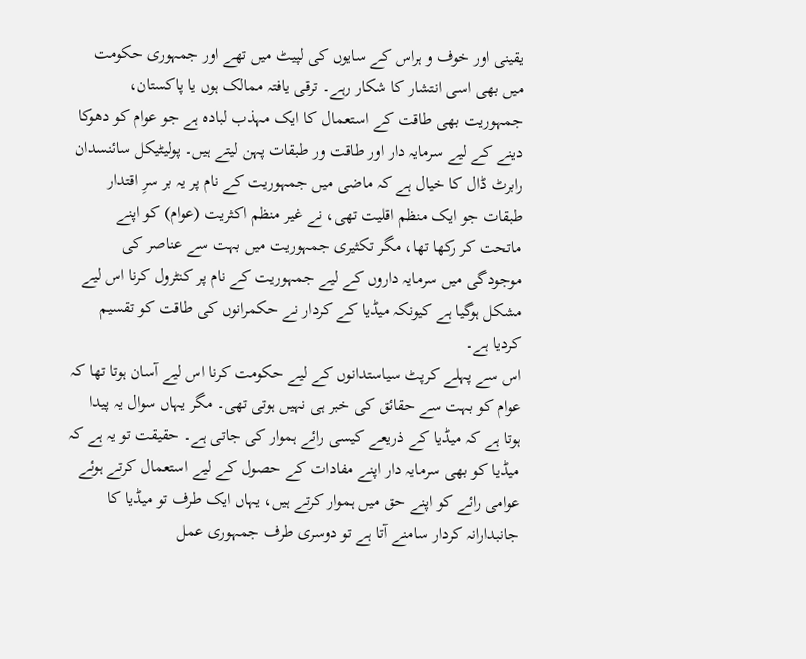یقینی اور خوف و ہراس کے سایوں کی لپیٹ میں تھے اور جمہوری حکومت میں بھی اسی انتشار کا شکار رہے۔ ترقی یافتہ ممالک ہوں یا پاکستان، جمہوریت بھی طاقت کے استعمال کا ایک مہذب لبادہ ہے جو عوام کو دھوکا دینے کے لیے سرمایہ دار اور طاقت ور طبقات پہن لیتے ہیں۔ پولیٹیکل سائنسدان رابرٹ ڈال کا خیال ہے کہ ماضی میں جمہوریت کے نام پر یہ بر سرِ اقتدار طبقات جو ایک منظم اقلیت تھی، نے غیر منظم اکثریت (عوام) کو اپنے ماتحت کر رکھا تھا، مگر تکثیری جمہوریت میں بہت سے عناصر کی موجودگی میں سرمایہ داروں کے لیے جمہوریت کے نام پر کنٹرول کرنا اس لیے مشکل ہوگیا ہے کیونکہ میڈیا کے کردار نے حکمرانوں کی طاقت کو تقسیم کردیا ہے۔
اس سے پہلے کرپٹ سیاستدانوں کے لیے حکومت کرنا اس لیے آسان ہوتا تھا کہ عوام کو بہت سے حقائق کی خبر ہی نہیں ہوتی تھی۔ مگر یہاں سوال یہ پیدا ہوتا ہے کہ میڈیا کے ذریعے کیسی رائے ہموار کی جاتی ہے۔ حقیقت تو یہ ہے کہ میڈیا کو بھی سرمایہ دار اپنے مفادات کے حصول کے لیے استعمال کرتے ہوئے عوامی رائے کو اپنے حق میں ہموار کرتے ہیں، یہاں ایک طرف تو میڈیا کا جانبدارانہ کردار سامنے آتا ہے تو دوسری طرف جمہوری عمل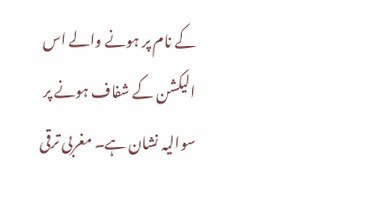کے نام پر ہونے والے اس الیکشن کے شفاف ہونے پر سوالیہ نشان ہے۔ مغربی ترقی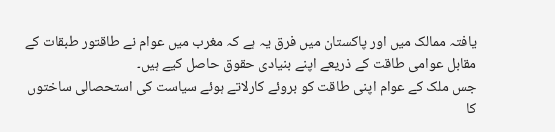یافتہ ممالک میں اور پاکستان میں فرق یہ ہے کہ مغرب میں عوام نے طاقتور طبقات کے مقابل عوامی طاقت کے ذریعے اپنے بنیادی حقوق حاصل کیے ہیں۔
جس ملک کے عوام اپنی طاقت کو بروئے کارلاتے ہوئے سیاست کی استحصالی ساختوں کا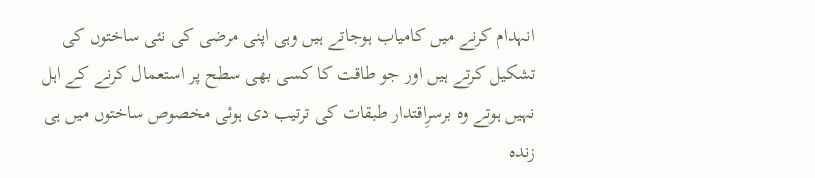انہدام کرنے میں کامیاب ہوجاتے ہیں وہی اپنی مرضی کی نئی ساختوں کی تشکیل کرتے ہیں اور جو طاقت کا کسی بھی سطح پر استعمال کرنے کے اہل نہیں ہوتے وہ برسرِاقتدار طبقات کی ترتیب دی ہوئی مخصوص ساختوں میں ہی زندہ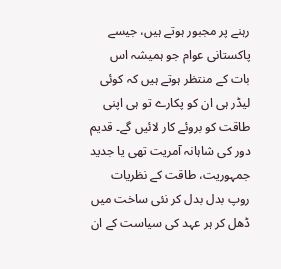رہنے پر مجبور ہوتے ہیں، جیسے پاکستانی عوام جو ہمیشہ اس بات کے منتظر ہوتے ہیں کہ کوئی لیڈر ہی ان کو پکارے تو ہی اپنی طاقت کو بروئے کار لائیں گے۔ قدیم دور کی شاہانہ آمریت تھی یا جدید جمہوریت، طاقت کے نظریات روپ بدل بدل کر نئی ساخت میں ڈھل کر ہر عہد کی سیاست کے ان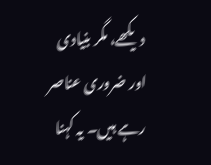دیکھے، مگر بنیادی اور ضروری عناصر رہے ہیں۔ یہ کہنا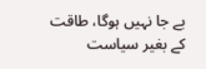بے جا نہیں ہوگا، طاقت کے بغیر سیاست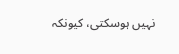نہیں ہوسکتی، کیونکہ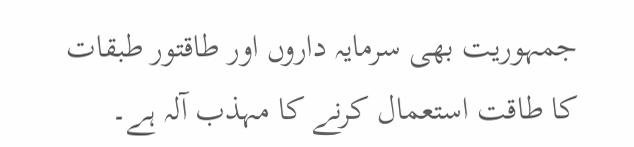جمہوریت بھی سرمایہ داروں اور طاقتور طبقات کا طاقت استعمال کرنے کا مہذب آلہ ہے۔